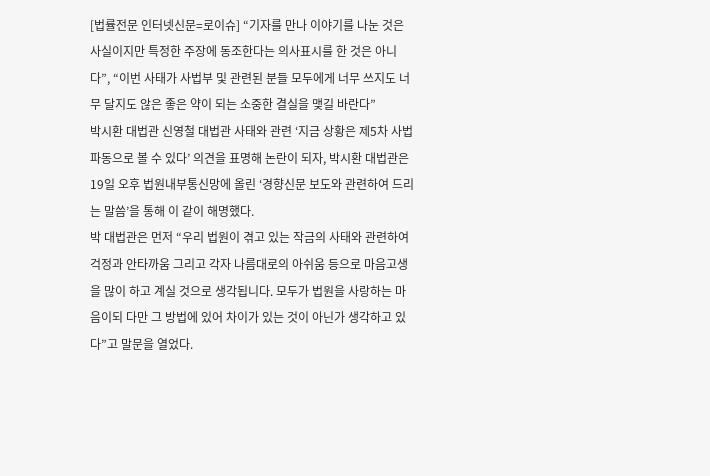[법률전문 인터넷신문=로이슈] “기자를 만나 이야기를 나눈 것은 사실이지만 특정한 주장에 동조한다는 의사표시를 한 것은 아니다”, “이번 사태가 사법부 및 관련된 분들 모두에게 너무 쓰지도 너무 달지도 않은 좋은 약이 되는 소중한 결실을 맺길 바란다”
박시환 대법관 신영철 대법관 사태와 관련 ‘지금 상황은 제5차 사법파동으로 볼 수 있다’ 의견을 표명해 논란이 되자, 박시환 대법관은 19일 오후 법원내부통신망에 올린 ‘경향신문 보도와 관련하여 드리는 말씀’을 통해 이 같이 해명했다.
박 대법관은 먼저 “우리 법원이 겪고 있는 작금의 사태와 관련하여 걱정과 안타까움 그리고 각자 나름대로의 아쉬움 등으로 마음고생을 많이 하고 계실 것으로 생각됩니다. 모두가 법원을 사랑하는 마음이되 다만 그 방법에 있어 차이가 있는 것이 아닌가 생각하고 있다”고 말문을 열었다.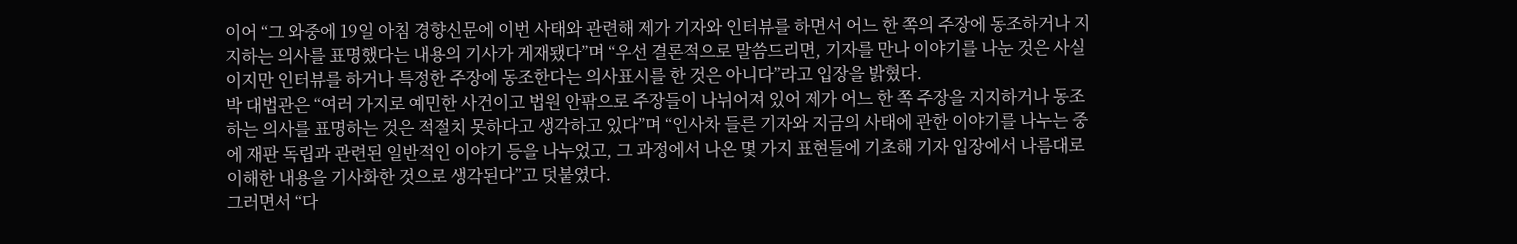이어 “그 와중에 19일 아침 경향신문에 이번 사태와 관련해 제가 기자와 인터뷰를 하면서 어느 한 쪽의 주장에 동조하거나 지지하는 의사를 표명했다는 내용의 기사가 게재됐다”며 “우선 결론적으로 말씀드리면, 기자를 만나 이야기를 나눈 것은 사실이지만 인터뷰를 하거나 특정한 주장에 동조한다는 의사표시를 한 것은 아니다”라고 입장을 밝혔다.
박 대법관은 “여러 가지로 예민한 사건이고 법원 안팎으로 주장들이 나뉘어져 있어 제가 어느 한 쪽 주장을 지지하거나 동조하는 의사를 표명하는 것은 적절치 못하다고 생각하고 있다”며 “인사차 들른 기자와 지금의 사태에 관한 이야기를 나누는 중에 재판 독립과 관련된 일반적인 이야기 등을 나누었고, 그 과정에서 나온 몇 가지 표현들에 기초해 기자 입장에서 나름대로 이해한 내용을 기사화한 것으로 생각된다”고 덧붙였다.
그러면서 “다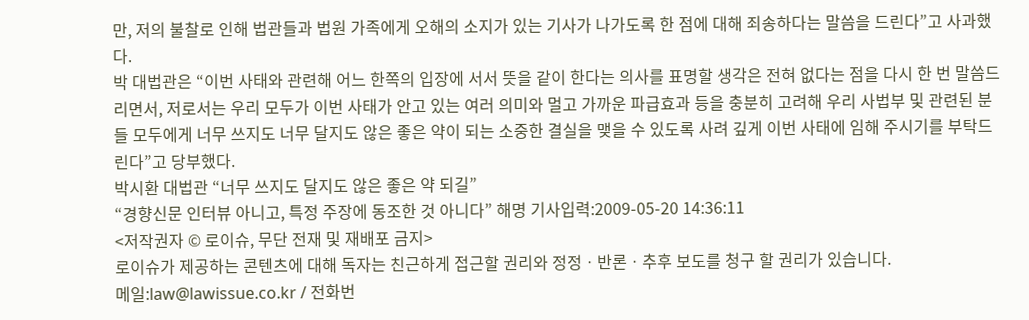만, 저의 불찰로 인해 법관들과 법원 가족에게 오해의 소지가 있는 기사가 나가도록 한 점에 대해 죄송하다는 말씀을 드린다”고 사과했다.
박 대법관은 “이번 사태와 관련해 어느 한쪽의 입장에 서서 뜻을 같이 한다는 의사를 표명할 생각은 전혀 없다는 점을 다시 한 번 말씀드리면서, 저로서는 우리 모두가 이번 사태가 안고 있는 여러 의미와 멀고 가까운 파급효과 등을 충분히 고려해 우리 사법부 및 관련된 분들 모두에게 너무 쓰지도 너무 달지도 않은 좋은 약이 되는 소중한 결실을 맺을 수 있도록 사려 깊게 이번 사태에 임해 주시기를 부탁드린다”고 당부했다.
박시환 대법관 “너무 쓰지도 달지도 않은 좋은 약 되길”
“경향신문 인터뷰 아니고, 특정 주장에 동조한 것 아니다” 해명 기사입력:2009-05-20 14:36:11
<저작권자 © 로이슈, 무단 전재 및 재배포 금지>
로이슈가 제공하는 콘텐츠에 대해 독자는 친근하게 접근할 권리와 정정ㆍ반론ㆍ추후 보도를 청구 할 권리가 있습니다.
메일:law@lawissue.co.kr / 전화번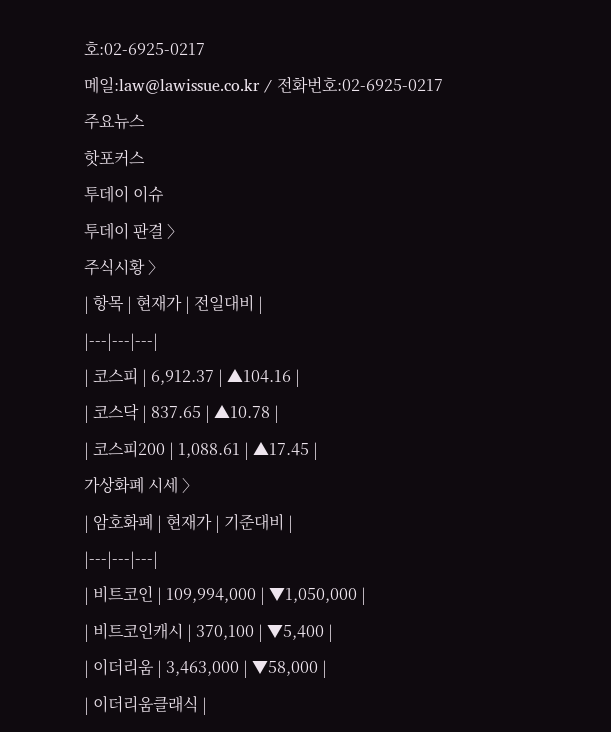호:02-6925-0217
메일:law@lawissue.co.kr / 전화번호:02-6925-0217
주요뉴스
핫포커스
투데이 이슈
투데이 판결 〉
주식시황 〉
| 항목 | 현재가 | 전일대비 |
|---|---|---|
| 코스피 | 6,912.37 | ▲104.16 |
| 코스닥 | 837.65 | ▲10.78 |
| 코스피200 | 1,088.61 | ▲17.45 |
가상화폐 시세 〉
| 암호화폐 | 현재가 | 기준대비 |
|---|---|---|
| 비트코인 | 109,994,000 | ▼1,050,000 |
| 비트코인캐시 | 370,100 | ▼5,400 |
| 이더리움 | 3,463,000 | ▼58,000 |
| 이더리움클래식 |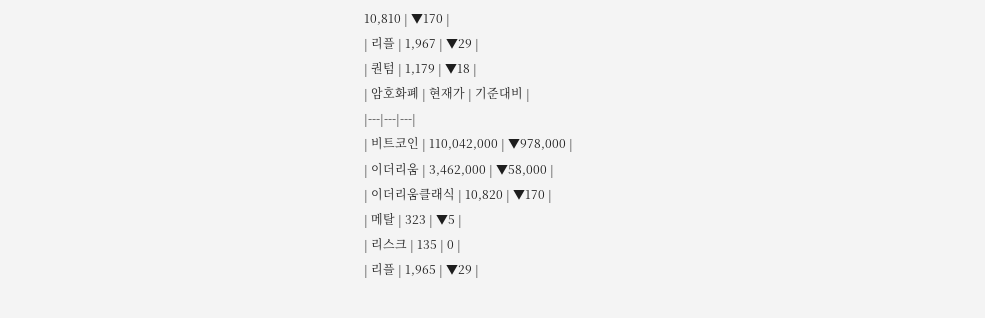10,810 | ▼170 |
| 리플 | 1,967 | ▼29 |
| 퀀텀 | 1,179 | ▼18 |
| 암호화폐 | 현재가 | 기준대비 |
|---|---|---|
| 비트코인 | 110,042,000 | ▼978,000 |
| 이더리움 | 3,462,000 | ▼58,000 |
| 이더리움클래식 | 10,820 | ▼170 |
| 메탈 | 323 | ▼5 |
| 리스크 | 135 | 0 |
| 리플 | 1,965 | ▼29 |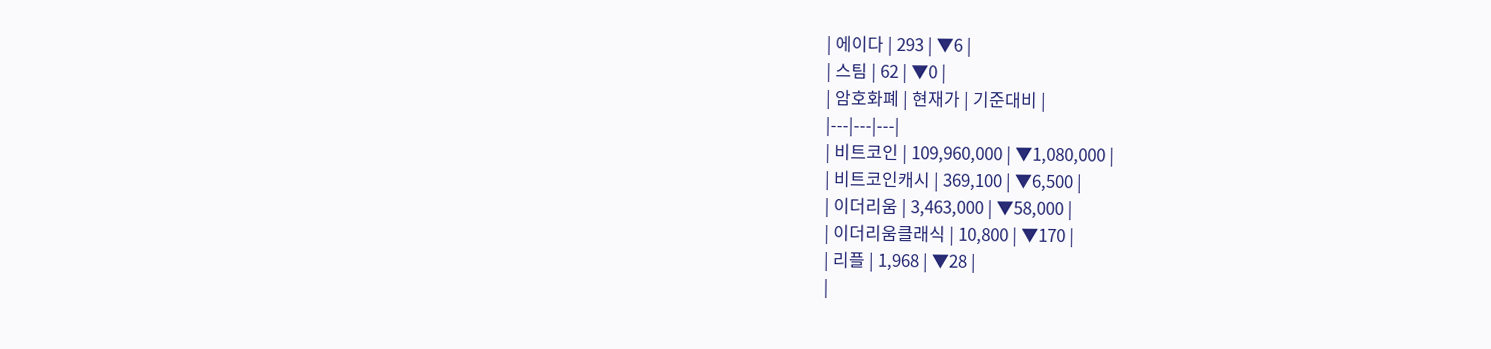| 에이다 | 293 | ▼6 |
| 스팀 | 62 | ▼0 |
| 암호화폐 | 현재가 | 기준대비 |
|---|---|---|
| 비트코인 | 109,960,000 | ▼1,080,000 |
| 비트코인캐시 | 369,100 | ▼6,500 |
| 이더리움 | 3,463,000 | ▼58,000 |
| 이더리움클래식 | 10,800 | ▼170 |
| 리플 | 1,968 | ▼28 |
|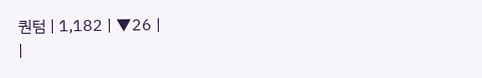퀀텀 | 1,182 | ▼26 |
|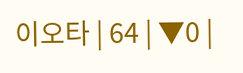이오타 | 64 | ▼0 |